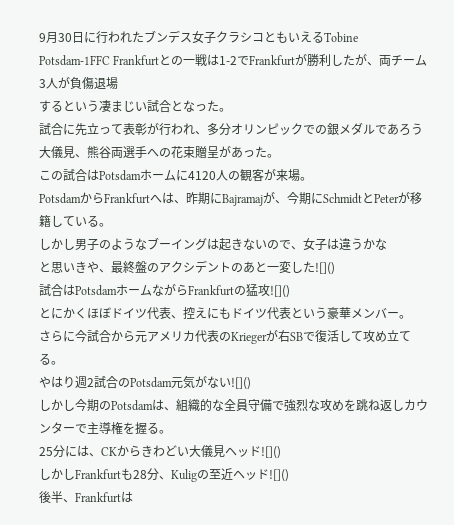9月30日に行われたブンデス女子クラシコともいえるTobine Potsdam-1FFC Frankfurtとの一戦は1-2でFrankfurtが勝利したが、両チーム3人が負傷退場
するという凄まじい試合となった。
試合に先立って表彰が行われ、多分オリンピックでの銀メダルであろう大儀見、熊谷両選手への花束贈呈があった。
この試合はPotsdamホームに4120人の観客が来場。
PotsdamからFrankfurtへは、昨期にBajramajが、今期にSchmidtとPeterが移籍している。
しかし男子のようなブーイングは起きないので、女子は違うかな
と思いきや、最終盤のアクシデントのあと一変した![]()
試合はPotsdamホームながらFrankfurtの猛攻![]()
とにかくほぼドイツ代表、控えにもドイツ代表という豪華メンバー。
さらに今試合から元アメリカ代表のKriegerが右SBで復活して攻め立てる。
やはり週2試合のPotsdam元気がない![]()
しかし今期のPotsdamは、組織的な全員守備で強烈な攻めを跳ね返しカウンターで主導権を握る。
25分には、CKからきわどい大儀見ヘッド![]()
しかしFrankfurtも28分、Kuligの至近ヘッド![]()
後半、Frankfurtは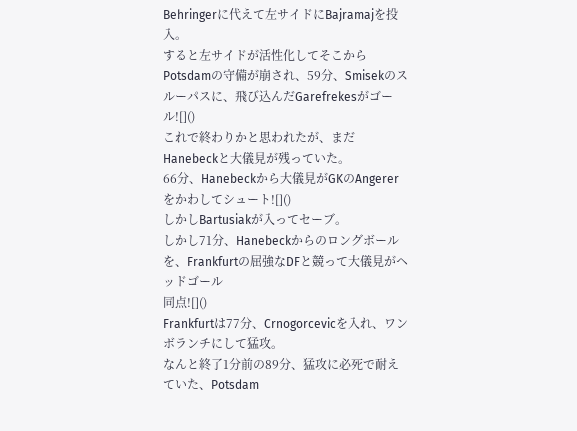Behringerに代えて左サイドにBajramajを投入。
すると左サイドが活性化してそこからPotsdamの守備が崩され、59分、Smisekのスルーパスに、飛び込んだGarefrekesがゴール![]()
これで終わりかと思われたが、まだHanebeckと大儀見が残っていた。
66分、Hanebeckから大儀見がGKのAngererをかわしてシュート![]()
しかしBartusiakが入ってセーブ。
しかし71分、Hanebeckからのロングボールを、Frankfurtの屈強なDFと競って大儀見がヘッドゴール
同点![]()
Frankfurtは77分、Crnogorcevicを入れ、ワンボランチにして猛攻。
なんと終了1分前の89分、猛攻に必死で耐えていた、Potsdam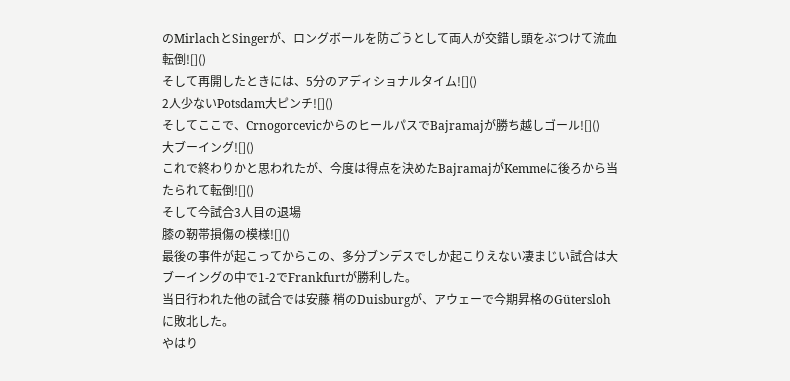のMirlachとSingerが、ロングボールを防ごうとして両人が交錯し頭をぶつけて流血転倒![]()
そして再開したときには、5分のアディショナルタイム![]()
2人少ないPotsdam大ピンチ![]()
そしてここで、CrnogorcevicからのヒールパスでBajramajが勝ち越しゴール![]()
大ブーイング![]()
これで終わりかと思われたが、今度は得点を決めたBajramajがKemmeに後ろから当たられて転倒![]()
そして今試合3人目の退場
膝の靭帯損傷の模様![]()
最後の事件が起こってからこの、多分ブンデスでしか起こりえない凄まじい試合は大ブーイングの中で1-2でFrankfurtが勝利した。
当日行われた他の試合では安藤 梢のDuisburgが、アウェーで今期昇格のGüterslohに敗北した。
やはり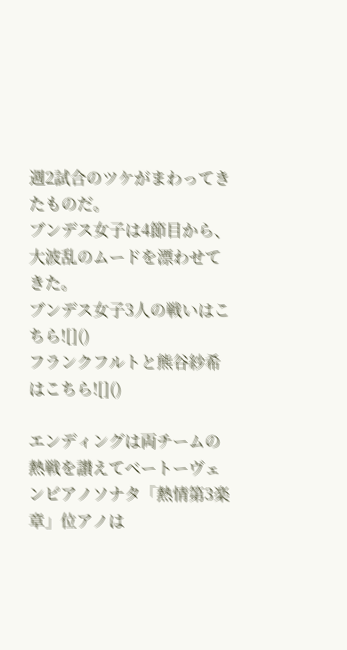週2試合のツケがまわってきたものだ。
ブンデス女子は4節目から、大波乱のムードを漂わせてきた。
ブンデス女子3人の戦いはこちら![]()
フランクフルトと熊谷紗希はこちら![]()

エンディングは両チームの熱戦を讃えてベートーヴェンピアノソナタ「熱情第3楽章」位アノは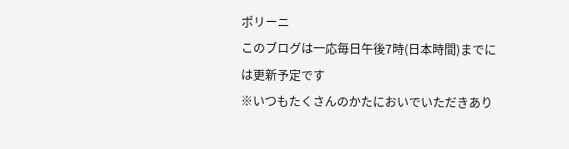ポリーニ
このブログは一応毎日午後7時(日本時間)までには更新予定です
※いつもたくさんのかたにおいでいただきあり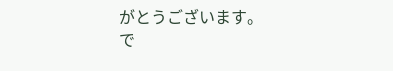がとうございます。
で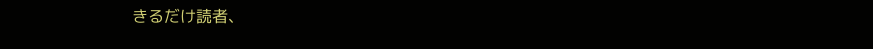きるだけ読者、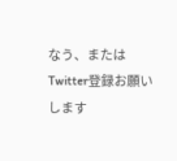なう、またはTwitter登録お願いします